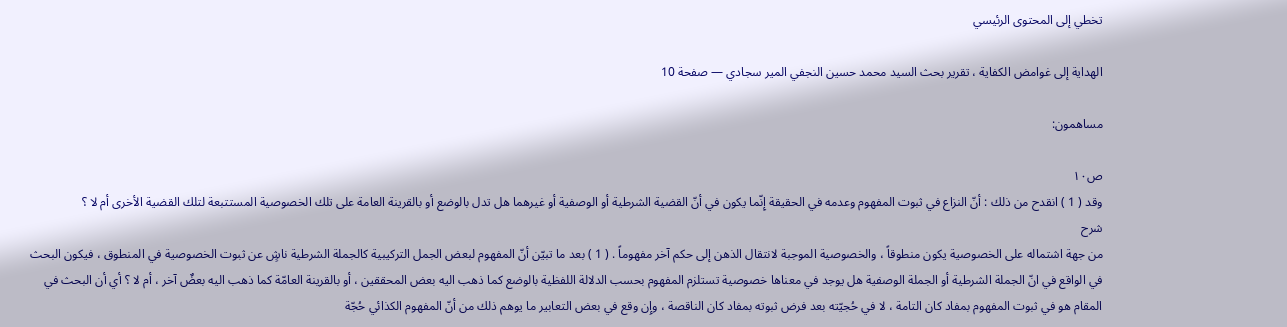تخطي إلى المحتوى الرئيسي

الهداية إلى غوامض الكفاية ، تقرير بحث السيد محمد حسين النجفي المير سجادي — صفحة 10

مساهمون:

ص١٠
وقد ( 1 ) انقدح من ذلك : أنّ النزاع في ثبوت المفهوم وعدمه في الحقيقة إِنّما يكون في أنّ القضية الشرطية أو الوصفية أو غيرهما هل تدل بالوضع أو بالقرينة العامة على تلك الخصوصية المستتبعة لتلك القضية الأخرى أم لا ؟
شرح
من جهة اشتماله على الخصوصية يكون منطوقاً ، والخصوصية الموجبة لانتقال الذهن إلى حكم آخر مفهوماً . ( 1 ) بعد ما تبيّن أنّ المفهوم لبعض الجمل التركيبية كالجملة الشرطية ناشٍ عن ثبوت الخصوصية في المنطوق ، فيكون البحث في الواقع في انّ الجملة الشرطية أو الجملة الوصفية هل يوجد في معناها خصوصية تستلزم المفهوم بحسب الدلالة اللفظية بالوضع كما ذهب اليه بعض المحققين ، أو بالقرينة العامّة كما ذهب اليه بعضٌ آخر ، أم لا ؟ أي أن البحث في المقام هو في ثبوت المفهوم بمفاد كان التامة ، لا في حُجيّته بعد فرض ثبوته بمفاد كان الناقصة ، وإِن وقع في بعض التعابير ما يوهم ذلك من أنّ المفهوم الكذائي حُجّة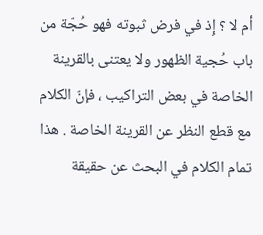أم لا ؟ إِذ في فرض ثبوته فهو حُجّة من باب حُجية الظهور ولا يعتنى بالقرينة الخاصة في بعض التراكيب ، فإنّ الكلام مع قطع النظر عن القرينة الخاصة . هذا تمام الكلام في البحث عن حقيقة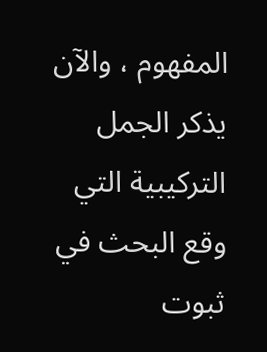المفهوم ، والآن يذكر الجمل التركيبية التي وقع البحث في ثبوت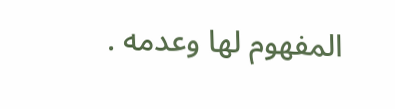المفهوم لها وعدمه .